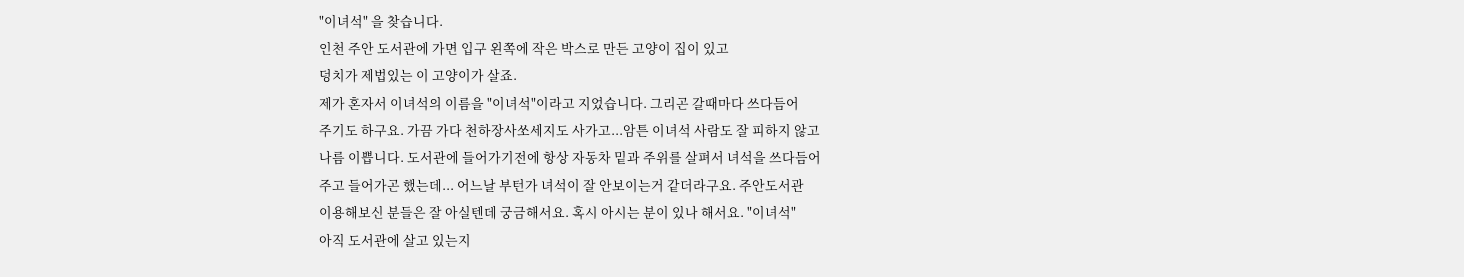"이녀석" 을 찾습니다.
인천 주안 도서관에 가면 입구 왼쪽에 작은 박스로 만든 고양이 집이 있고
덩치가 제법있는 이 고양이가 살죠.
제가 혼자서 이녀석의 이름을 "이녀석"이라고 지었습니다. 그리곤 갈때마다 쓰다듬어
주기도 하구요. 가끔 가다 천하장사쏘세지도 사가고...암튼 이녀석 사람도 잘 피하지 않고
나름 이쁩니다. 도서관에 들어가기전에 항상 자동차 밑과 주위를 살펴서 녀석을 쓰다듬어
주고 들어가곤 했는데... 어느날 부턴가 녀석이 잘 안보이는거 같더라구요. 주안도서관
이용해보신 분들은 잘 아실텐데 궁금해서요. 혹시 아시는 분이 있나 해서요. "이녀석"
아직 도서관에 살고 있는지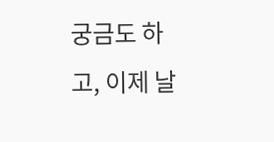궁금도 하고, 이제 날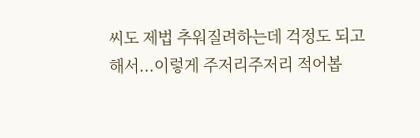씨도 제법 추워질려하는데 걱정도 되고
해서...이렇게 주저리주저리 적어봅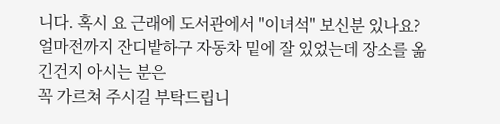니다. 혹시 요 근래에 도서관에서 "이녀석" 보신분 있나요?
얼마전까지 잔디밭하구 자동차 밑에 잘 있었는데 장소를 옮긴건지 아시는 분은
꼭 가르쳐 주시길 부탁드립니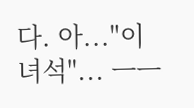다. 아..."이녀석"... ㅡㅡ